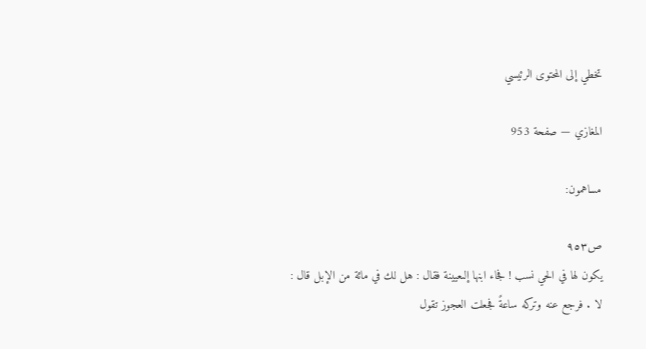تخطي إلى المحتوى الرئيسي

المغازي — صفحة 953

مساهمون:

ص٩٥٣
يكون لها في الحي نسب ! فجاء ابنها إلىعيينة فقال : هل لك في مائة من الإبل قال : لا . فرجع عنه وتركه ساعةً فجعلت العجوز تقول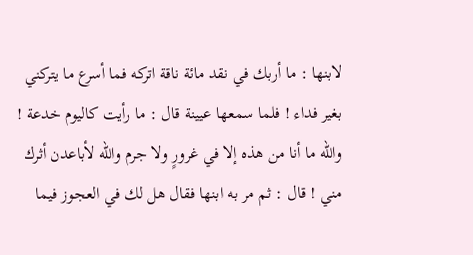لابنها : ما أربك في نقد مائة ناقة اتركه فما أسرع ما يتركني بغير فداء ! فلما سمعها عيينة قال : ما رأيت كاليوم خدعة ! والله ما أنا من هذه إلا في غرورٍ ولا جرم والله لأباعدن أثرك مني ! قال : ثم مر به ابنها فقال هل لك في العجوز فيما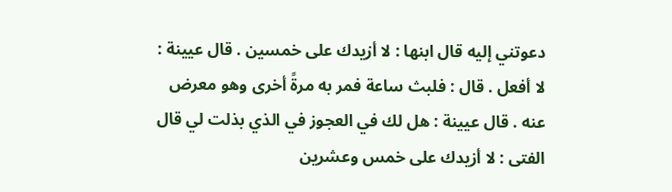دعوتني إليه قال ابنها : لا أزيدك على خمسين . قال عيينة : لا أفعل . قال : فلبث ساعة فمر به مرةً أخرى وهو معرض عنه . قال عيينة : هل لك في العجوز في الذي بذلت لي قال الفتى : لا أزيدك على خمس وعشرين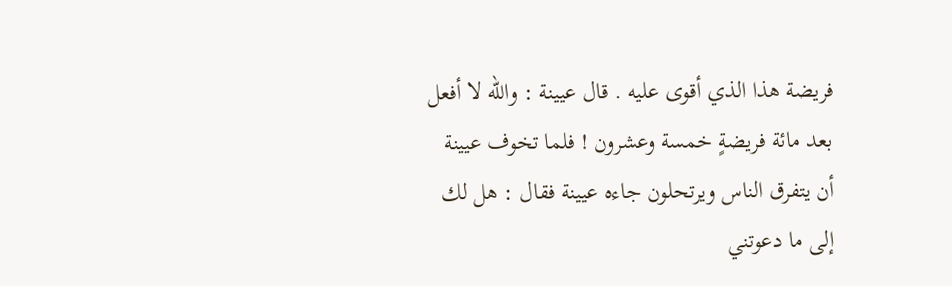فريضة هذا الذي أقوى عليه . قال عيينة : والله لا أفعل بعد مائة فريضةٍ خمسة وعشرون ! فلما تخوف عيينة أن يتفرق الناس ويرتحلون جاءه عيينة فقال : هل لك إلى ما دعوتني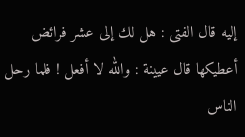إليه قال الفتى : هل لك إلى عشر فرائض أعطيكها قال عيينة : والله لا أفعل ! فلما رحل الناس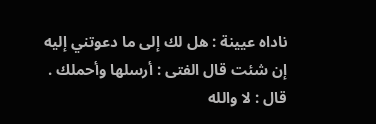ناداه عيينة : هل لك إلى ما دعوتني إليه إن شئت قال الفتى : أرسلها وأحملك . قال : لا والله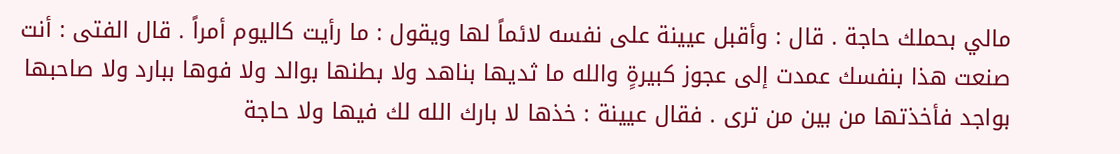مالي بحملك حاجة . قال : وأقبل عيينة على نفسه لائماً لها ويقول : ما رأيت كاليوم أمراً . قال الفتى : أنت صنعت هذا بنفسك عمدت إلى عجوز كبيرةٍ والله ما ثديها بناهد ولا بطنها بوالد ولا فوها ببارد ولا صاحبها بواجد فأخذتها من بين من ترى . فقال عيينة : خذها لا بارك الله لك فيها ولا حاجة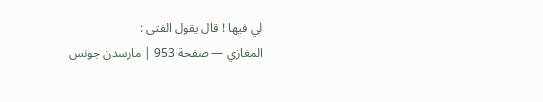لي فيها ! قال يقول الفتى :
المغازي — صفحة 953 | مارسدن جونس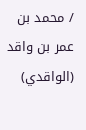/ محمد بن عمر بن واقد (الواقدي)